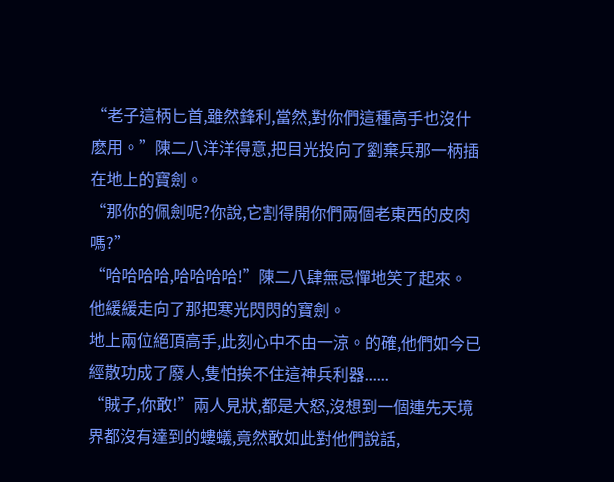“老子這柄匕首,雖然鋒利,當然,對你們這種高手也沒什麽用。”陳二八洋洋得意,把目光投向了劉棄兵那一柄插在地上的寶劍。
“那你的佩劍呢?你說,它割得開你們兩個老東西的皮肉嗎?”
“哈哈哈哈,哈哈哈哈!”陳二八肆無忌憚地笑了起來。
他緩緩走向了那把寒光閃閃的寶劍。
地上兩位絕頂高手,此刻心中不由一涼。的確,他們如今已經散功成了廢人,隻怕挨不住這神兵利器......
“賊子,你敢!”兩人見狀,都是大怒,沒想到一個連先天境界都沒有達到的螻蟻,竟然敢如此對他們說話,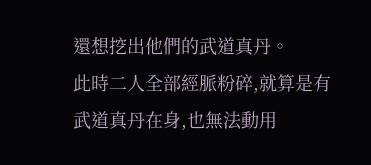還想挖出他們的武道真丹。
此時二人全部經脈粉碎,就算是有武道真丹在身,也無法動用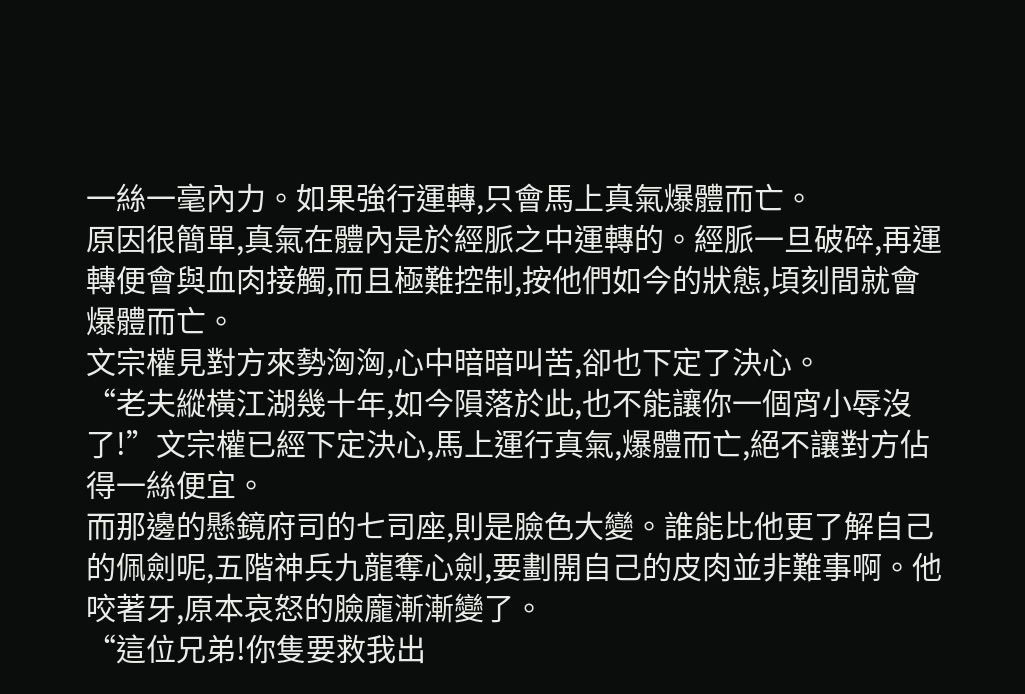一絲一毫內力。如果強行運轉,只會馬上真氣爆體而亡。
原因很簡單,真氣在體內是於經脈之中運轉的。經脈一旦破碎,再運轉便會與血肉接觸,而且極難控制,按他們如今的狀態,頃刻間就會爆體而亡。
文宗權見對方來勢洶洶,心中暗暗叫苦,卻也下定了決心。
“老夫縱橫江湖幾十年,如今隕落於此,也不能讓你一個宵小辱沒了!”文宗權已經下定決心,馬上運行真氣,爆體而亡,絕不讓對方佔得一絲便宜。
而那邊的懸鏡府司的七司座,則是臉色大變。誰能比他更了解自己的佩劍呢,五階神兵九龍奪心劍,要劃開自己的皮肉並非難事啊。他咬著牙,原本哀怒的臉龐漸漸變了。
“這位兄弟!你隻要救我出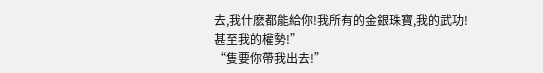去,我什麽都能給你!我所有的金銀珠寶,我的武功!甚至我的權勢!”
“隻要你帶我出去!”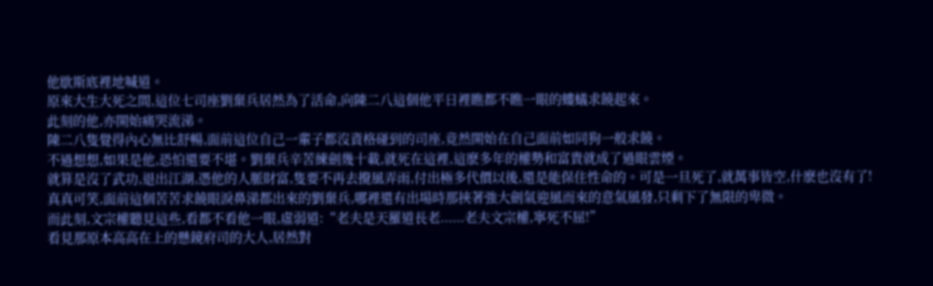他歇斯底裡地喊道。
原來大生大死之間,這位七司座劉棄兵居然為了活命,向陳二八這個他平日裡瞧都不瞧一眼的螻蟻求饒起來。
此刻的他,亦開始痛哭流涕。
陳二八隻覺得內心無比舒暢,面前這位自己一輩子都沒資格碰到的司座,竟然開始在自己面前如同狗一般求饒。
不過想想,如果是他,恐怕還要不堪。劉棄兵辛苦練劍幾十載,就死在這裡,這麽多年的權勢和富貴就成了過眼雲煙。
就算是沒了武功,退出江湖,憑他的人脈財富,隻要不再去攪風弄雨,付出極多代價以後,還是能保住性命的。可是一旦死了,就萬事皆空,什麽也沒有了!
真真可笑,面前這個苦苦求饒眼淚鼻涕都出來的劉棄兵,哪裡還有出場時那挾著強大劍氣迎風而來的意氣風發,只剩下了無限的卑微。
而此刻,文宗權聽見這些,看都不看他一眼,虛弱道:“老夫是天羅道長老......老夫文宗權,寧死不屈!”
看見那原本高高在上的懸鏡府司的大人,居然對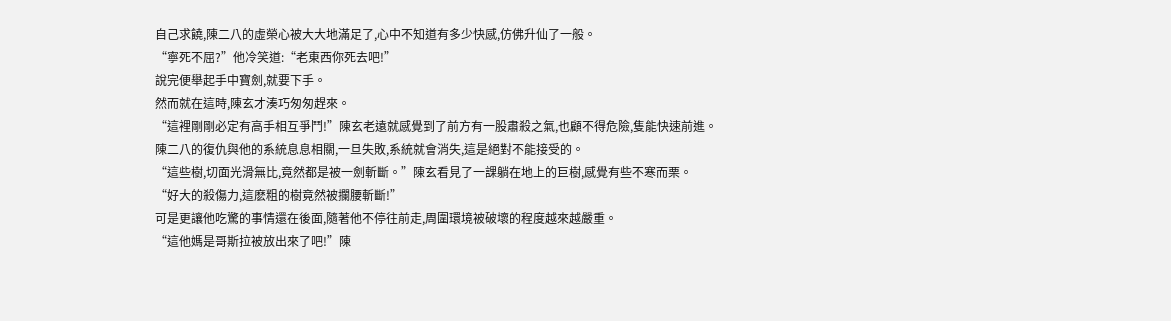自己求饒,陳二八的虛榮心被大大地滿足了,心中不知道有多少快感,仿佛升仙了一般。
“寧死不屈?”他冷笑道:“老東西你死去吧!”
說完便舉起手中寶劍,就要下手。
然而就在這時,陳玄才湊巧匆匆趕來。
“這裡剛剛必定有高手相互爭鬥!”陳玄老遠就感覺到了前方有一股肅殺之氣,也顧不得危險,隻能快速前進。
陳二八的復仇與他的系統息息相關,一旦失敗,系統就會消失,這是絕對不能接受的。
“這些樹,切面光滑無比,竟然都是被一劍斬斷。”陳玄看見了一課躺在地上的巨樹,感覺有些不寒而栗。
“好大的殺傷力,這麽粗的樹竟然被攔腰斬斷!”
可是更讓他吃驚的事情還在後面,隨著他不停往前走,周圍環境被破壞的程度越來越嚴重。
“這他媽是哥斯拉被放出來了吧!”陳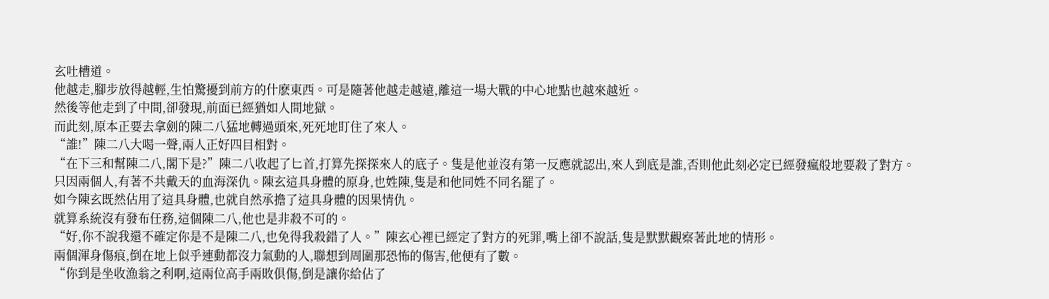玄吐槽道。
他越走,腳步放得越輕,生怕驚擾到前方的什麽東西。可是隨著他越走越遠,離這一場大戰的中心地點也越來越近。
然後等他走到了中間,卻發現,前面已經猶如人間地獄。
而此刻,原本正要去拿劍的陳二八猛地轉過頭來,死死地盯住了來人。
“誰!”陳二八大喝一聲,兩人正好四目相對。
“在下三和幫陳二八,閣下是?”陳二八收起了匕首,打算先探探來人的底子。隻是他並沒有第一反應就認出,來人到底是誰,否則他此刻必定已經發瘋般地要殺了對方。
只因兩個人,有著不共戴天的血海深仇。陳玄這具身體的原身,也姓陳,隻是和他同姓不同名罷了。
如今陳玄既然佔用了這具身體,也就自然承擔了這具身體的因果情仇。
就算系統沒有發布任務,這個陳二八,他也是非殺不可的。
“好,你不說我還不確定你是不是陳二八,也免得我殺錯了人。”陳玄心裡已經定了對方的死罪,嘴上卻不說話,隻是默默觀察著此地的情形。
兩個渾身傷痕,倒在地上似乎連動都沒力氣動的人,聯想到周圍那恐怖的傷害,他便有了數。
“你到是坐收漁翁之利啊,這兩位高手兩敗俱傷,倒是讓你給佔了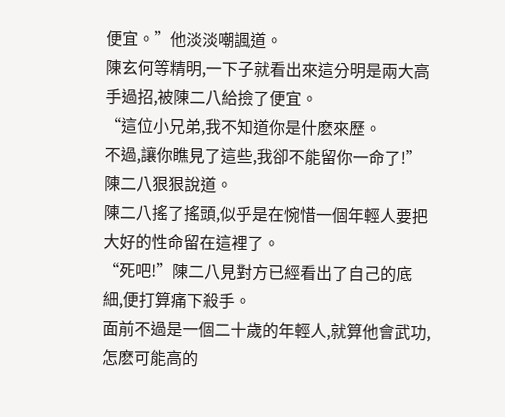便宜。”他淡淡嘲諷道。
陳玄何等精明,一下子就看出來這分明是兩大高手過招,被陳二八給撿了便宜。
“這位小兄弟,我不知道你是什麽來歷。
不過,讓你瞧見了這些,我卻不能留你一命了!”陳二八狠狠說道。
陳二八搖了搖頭,似乎是在惋惜一個年輕人要把大好的性命留在這裡了。
“死吧!”陳二八見對方已經看出了自己的底細,便打算痛下殺手。
面前不過是一個二十歲的年輕人,就算他會武功,怎麽可能高的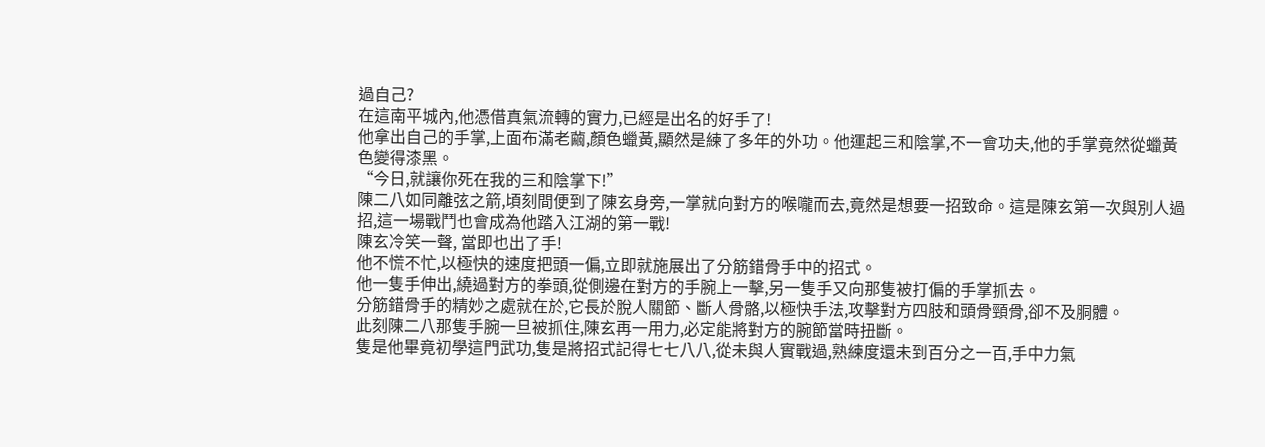過自己?
在這南平城內,他憑借真氣流轉的實力,已經是出名的好手了!
他拿出自己的手掌,上面布滿老繭,顏色蠟黃,顯然是練了多年的外功。他運起三和陰掌,不一會功夫,他的手掌竟然從蠟黃色變得漆黑。
“今日,就讓你死在我的三和陰掌下!”
陳二八如同離弦之箭,頃刻間便到了陳玄身旁,一掌就向對方的喉嚨而去,竟然是想要一招致命。這是陳玄第一次與別人過招,這一場戰鬥也會成為他踏入江湖的第一戰!
陳玄冷笑一聲, 當即也出了手!
他不慌不忙,以極快的速度把頭一偏,立即就施展出了分筋錯骨手中的招式。
他一隻手伸出,繞過對方的拳頭,從側邊在對方的手腕上一擊,另一隻手又向那隻被打偏的手掌抓去。
分筋錯骨手的精妙之處就在於,它長於脫人關節、斷人骨骼,以極快手法,攻擊對方四肢和頭骨頸骨,卻不及胴體。
此刻陳二八那隻手腕一旦被抓住,陳玄再一用力,必定能將對方的腕節當時扭斷。
隻是他畢竟初學這門武功,隻是將招式記得七七八八,從未與人實戰過,熟練度還未到百分之一百,手中力氣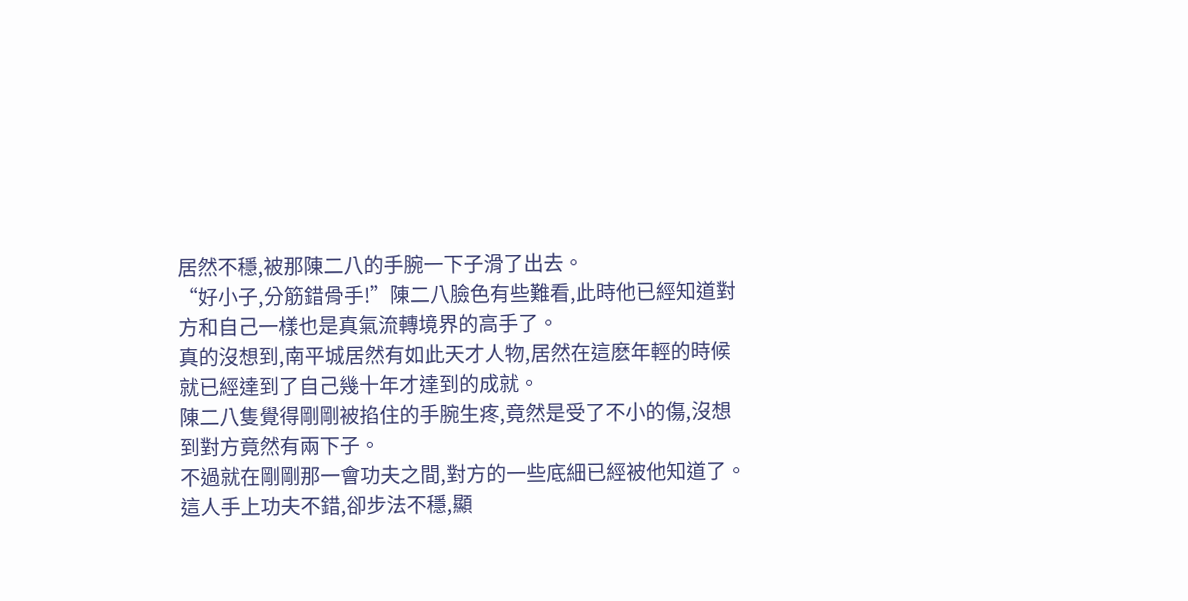居然不穩,被那陳二八的手腕一下子滑了出去。
“好小子,分筋錯骨手!”陳二八臉色有些難看,此時他已經知道對方和自己一樣也是真氣流轉境界的高手了。
真的沒想到,南平城居然有如此天才人物,居然在這麽年輕的時候就已經達到了自己幾十年才達到的成就。
陳二八隻覺得剛剛被掐住的手腕生疼,竟然是受了不小的傷,沒想到對方竟然有兩下子。
不過就在剛剛那一會功夫之間,對方的一些底細已經被他知道了。
這人手上功夫不錯,卻步法不穩,顯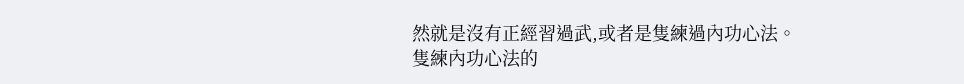然就是沒有正經習過武,或者是隻練過內功心法。
隻練內功心法的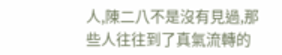人,陳二八不是沒有見過,那些人往往到了真氣流轉的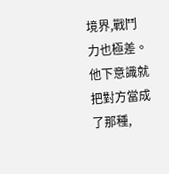境界,戰鬥力也極差。
他下意識就把對方當成了那種,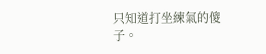只知道打坐練氣的傻子。